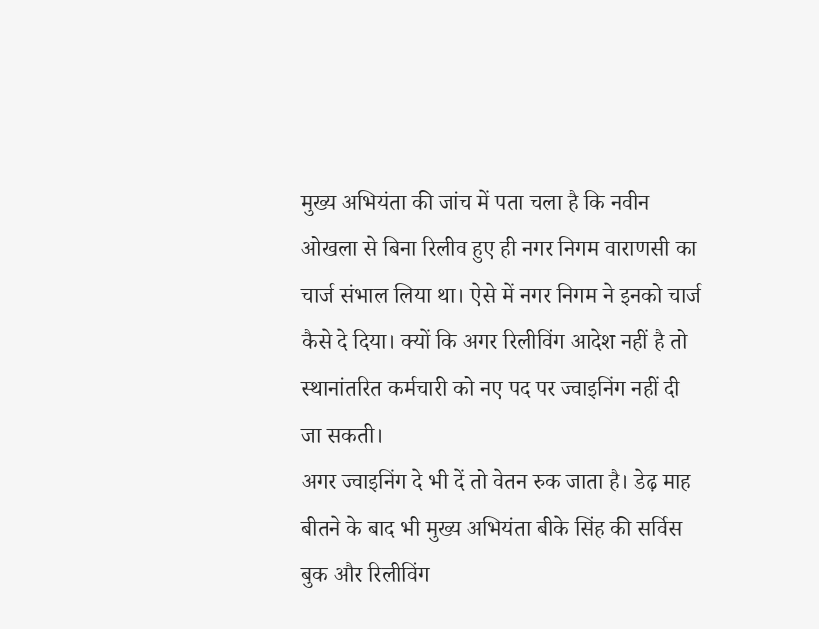मुख्य अभियंता की जांच में पता चला है कि नवीन ओखला से बिना रिलीव हुए ही नगर निगम वाराणसी का चार्ज संभाल लिया था। ऐसे में नगर निगम ने इनको चार्ज कैसे दे दिया। क्यों कि अगर रिलीविंग आदेश नहीं है तो स्थानांतरित कर्मचारी को नए पद पर ज्वाइनिंग नहीं दी जा सकती।
अगर ज्वाइनिंग दे भी दें तो वेतन रुक जाता है। डेढ़ माह बीतने के बाद भी मुख्य अभियंता बीके सिंह की सर्विस बुक और रिलीविंग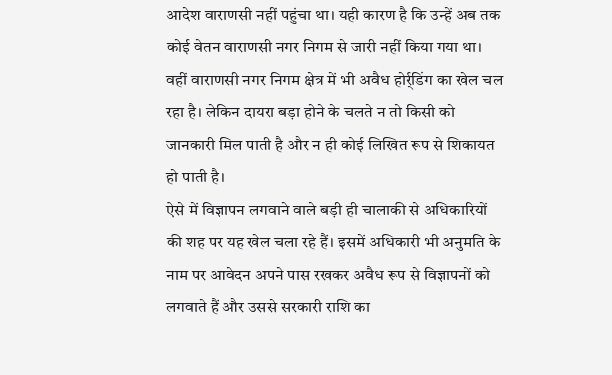आदेश वाराणसी नहीं पहुंचा था। यही कारण है कि उन्हें अब तक कोई वेतन वाराणसी नगर निगम से जारी नहीं किया गया था।
वहीं वाराणसी नगर निगम क्षेत्र में भी अवैध होर्र्डिंग का खेल चल रहा है। लेकिन दायरा बड़ा होने के चलते न तो किसी को जानकारी मिल पाती है और न ही कोई लिखित रूप से शिकायत हो पाती है।
ऐसे में विज्ञापन लगवाने वाले बड़ी ही चालाकी से अधिकारियों की शह पर यह खेल चला रहे हैं। इसमें अधिकारी भी अनुमति के नाम पर आवेदन अपने पास रखकर अवैध रूप से विज्ञापनों को लगवाते हैं और उससे सरकारी राशि का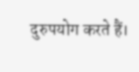दुरुपयोग करते हैं।